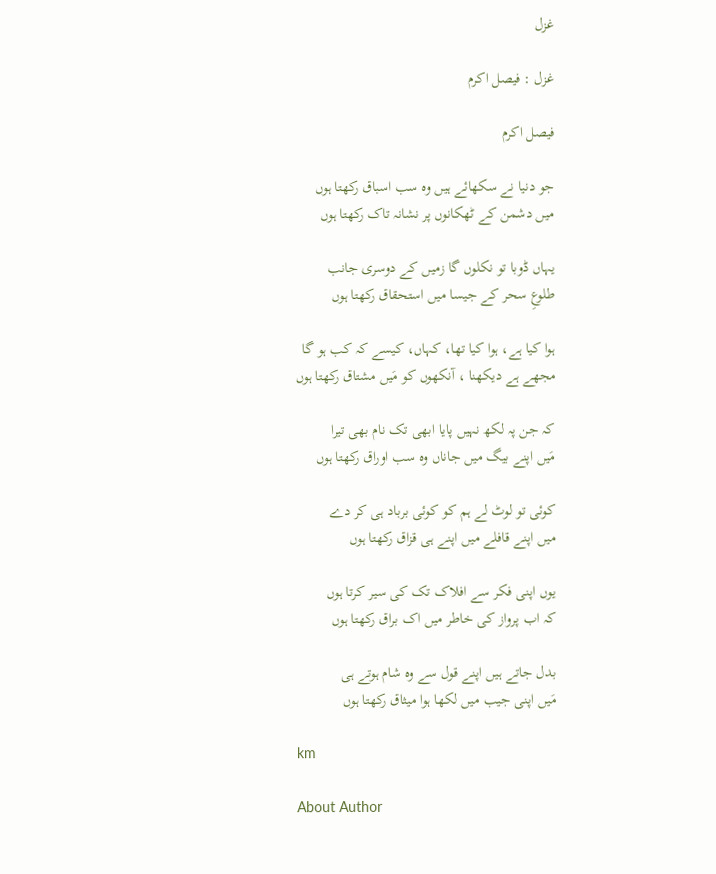غزل

غزل : فیصل اکرم

فیصل اکرم

جو دنیا نے سکھائے ہیں وہ سب اسباق رکھتا ہوں
میں دشمن کے ٹھکانوں پر نشانہ تاک رکھتا ہوں

یہاں ڈوبا تو نکلوں گا زمیں کے دوسری جانب
طلوعِ سحر کے جیسا میں استحقاق رکھتا ہوں

ہوا کیا ہے، ہوا کیا تھا، کہاں، کیسے کہ کب ہو گا
مجھے ہے دیکھنا ، آنکھوں کو مَیں مشتاق رکھتا ہوں

کہ جن پہ لکھ نہیں پایا ابھی تک نام بھی تیرا
مَیں اپنے بیگ میں جاناں وہ سب اوراق رکھتا ہوں

کوئی تو لوٹ لے ہم کو کوئی برباد ہی کر دے
میں اپنے قافلے میں اپنے ہی قزاق رکھتا ہوں

یوں اپنی فکر سے افلاک تک کی سیر کرتا ہوں
کہ اب پرواز کی خاطر میں اک براق رکھتا ہوں

بدل جاتے ہیں اپنے قول سے وہ شام ہوتے ہی
مَیں اپنی جیب میں لکھا ہوا میثاق رکھتا ہوں

km

About Author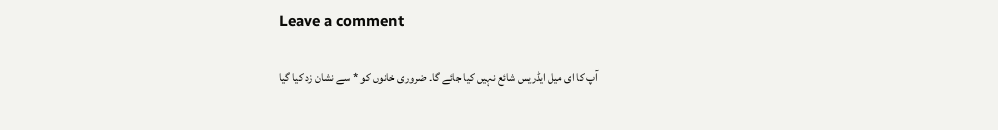Leave a comment

آپ کا ای میل ایڈریس شائع نہیں کیا جائے گا۔ ضروری خانوں کو * سے نشان زد کیا گیا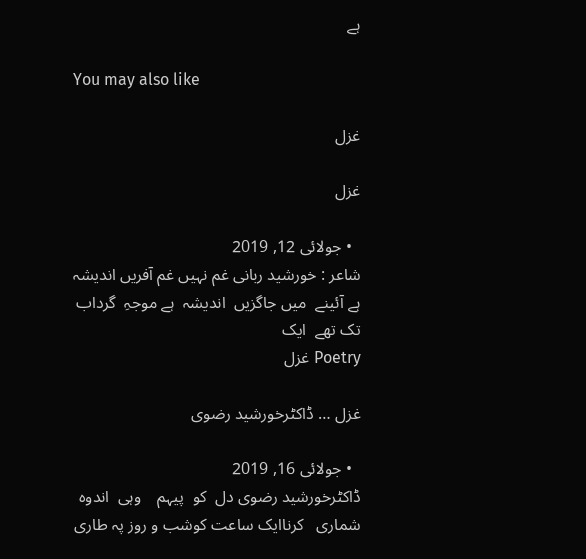ہے

You may also like

غزل

غزل

  • جولائی 12, 2019
شاعر : خورشید ربانی غم نہیں غم آفریں اندیشہ  ہے آئینے  میں جاگزیں  اندیشہ  ہے موجہِ  گرداب  تک تھے  ایک
Poetry غزل

غزل … ڈاکٹرخورشید رضوی

  • جولائی 16, 2019
ڈاکٹرخورشید رضوی دل  کو  پیہم    وہی  اندوہ  شماری   کرناایک ساعت کوشب و روز پہ طاری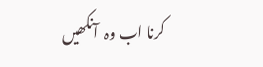کرنا اب وہ  آنکھیں